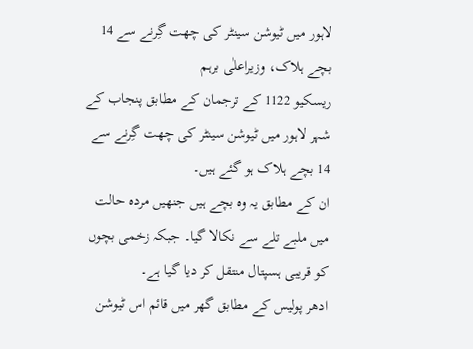لاہور میں ٹیوشن سینٹر کی چھت گِرنے سے 14 بچے ہلاک، وزیراعلٰی برہم
ریسکیو 1122 کے ترجمان کے مطابق پنجاب کے شہر لاہور میں ٹیوشن سینٹر کی چھت گِرنے سے 14 بچے ہلاک ہو گئے ہیں۔
ان کے مطابق یہ وہ بچے ہیں جنھیں مردہ حالت میں ملبے تلے سے نکالا گیا۔ جبکہ زخمی بچوں کو قریبی ہسپتال منتقل کر دیا گیا ہے۔
ادھر پولیس کے مطابق گھر میں قائم اس ٹیوشن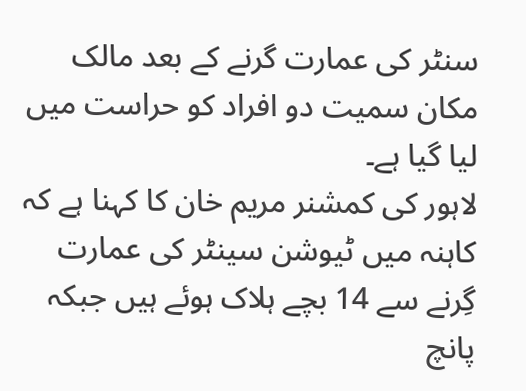سنٹر کی عمارت گرنے کے بعد مالک مکان سمیت دو افراد کو حراست میں لیا گیا ہے۔
لاہور کی کمشنر مریم خان کا کہنا ہے کہ کاہنہ میں ٹیوشن سینٹر کی عمارت گِرنے سے 14 بچے ہلاک ہوئے ہیں جبکہ پانچ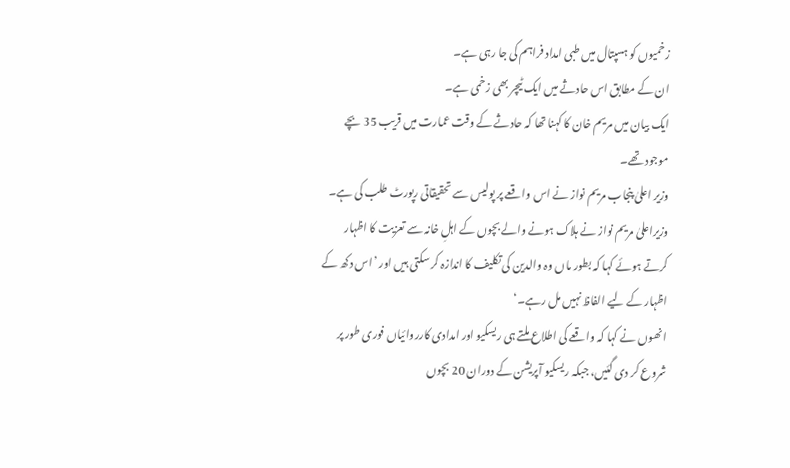زخمیوں کو ہسپتال میں طبی امداد فراہم کی جا رہی ہے۔
ان کے مطابق اس حادثے میں ایک ٹیچر بھی زخمی ہے۔
ایک بیان میں مریم خان کا کہنا تھا کہ حادثے کے وقت عمارت میں قریب 35 بچے موجود تھے۔
وزیر اعلیٰ پنجاب مریم نواز نے اس واقعے پر پولیس سے تحقیقاتی رپورٹ طلب کی ہے۔
وزیراعلیٰ مریم نواز نے ہلاک ہونے والے بچوں کے اہلِ خانہ سے تعزیت کا اظہار کرتے ہوئے کہا کہ بطور ماں وہ والدین کی تکلیف کا اندازہ کر سکتی ہیں اور ’اس دکھ کے اظہار کے لیے الفاظ نہیں مل رہے۔‘
انھوں نے کہا کہ واقعے کی اطلاع ملتے ہی ریسکیو اور امدادی کارروائیاں فوری طور پر شروع کر دی گئیں، جبکہ ریسکیو آپریشن کے دوران 20 بچوں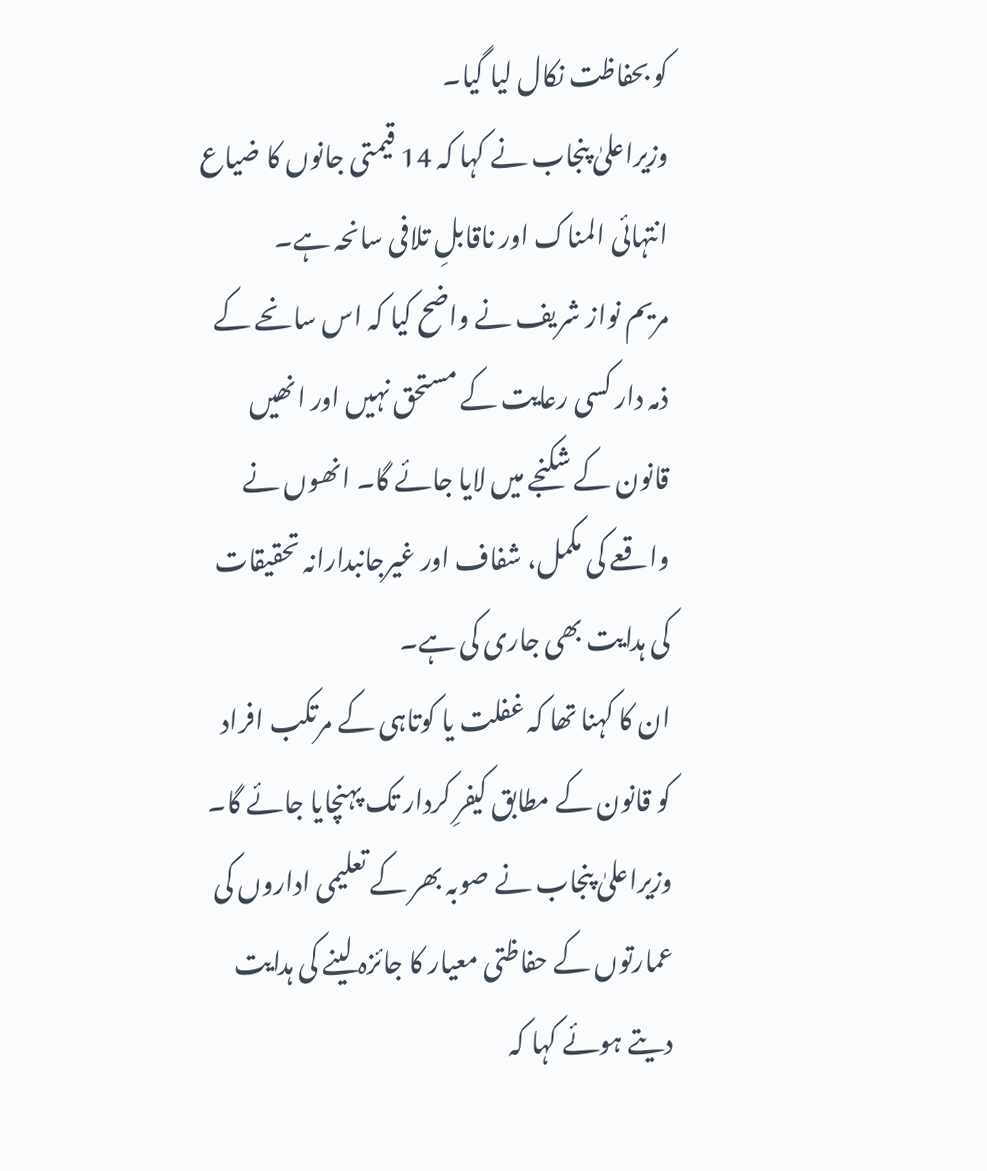کو بحفاظت نکال لیا گیا۔
وزیراعلیٰ پنجاب نے کہا کہ 14 قیمتی جانوں کا ضیاع انتہائی المناک اور ناقابلِ تلافی سانحہ ہے۔
مریم نواز شریف نے واضح کیا کہ اس سانحے کے ذمہ دار کسی رعایت کے مستحق نہیں اور انھیں قانون کے شکنجے میں لایا جائے گا۔ انھوں نے واقعے کی مکمل، شفاف اور غیرجانبدارانہ تحقیقات کی ہدایت بھی جاری کی ہے۔
ان کا کہنا تھا کہ غفلت یا کوتاہی کے مرتکب افراد کو قانون کے مطابق کیفرِ کردار تک پہنچایا جائے گا۔
وزیراعلیٰ پنجاب نے صوبہ بھر کے تعلیمی اداروں کی عمارتوں کے حفاظتی معیار کا جائزہ لینے کی ہدایت دیتے ہوئے کہا کہ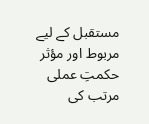مستقبل کے لیے مربوط اور مؤثر حکمتِ عملی مرتب کی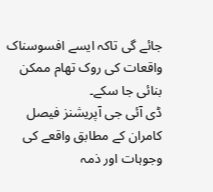جائے گی تاکہ ایسے افسوسناک واقعات کی روک تھام ممکن بنائی جا سکے۔
ڈی آئی جی آپریشنز فیصل کامران کے مطابق واقعے کی وجوہات اور ذمہ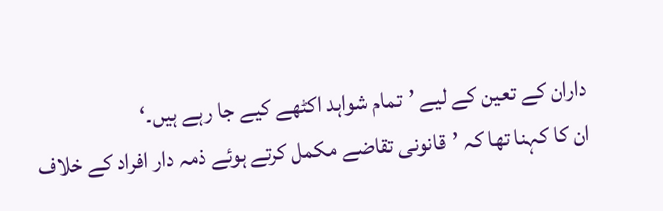داران کے تعین کے لیے ’تمام شواہد اکٹھے کیے جا رہے ہیں۔‘
ان کا کہنا تھا کہ ’قانونی تقاضے مکمل کرتے ہوئے ذمہ دار افراد کے خلاف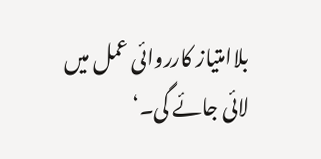بلاامتیاز کارروائی عمل میں لائی جائے گی۔‘